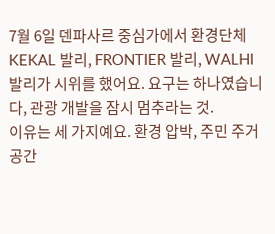7월 6일 덴파사르 중심가에서 환경단체 KEKAL 발리, FRONTIER 발리, WALHI 발리가 시위를 했어요. 요구는 하나였습니다, 관광 개발을 잠시 멈추라는 것.
이유는 세 가지예요. 환경 압박, 주민 주거 공간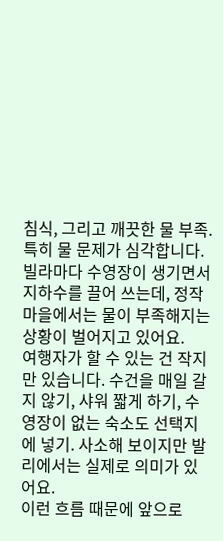침식, 그리고 깨끗한 물 부족. 특히 물 문제가 심각합니다. 빌라마다 수영장이 생기면서 지하수를 끌어 쓰는데, 정작 마을에서는 물이 부족해지는 상황이 벌어지고 있어요.
여행자가 할 수 있는 건 작지만 있습니다. 수건을 매일 갈지 않기, 샤워 짧게 하기, 수영장이 없는 숙소도 선택지에 넣기. 사소해 보이지만 발리에서는 실제로 의미가 있어요.
이런 흐름 때문에 앞으로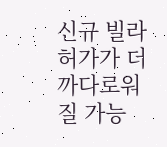신규 빌라 허가가 더 까다로워질 가능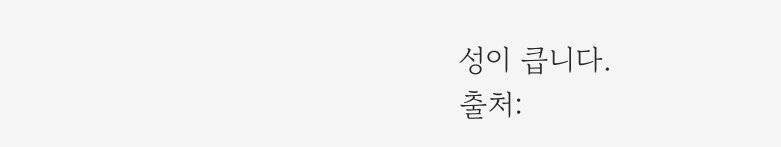성이 큽니다.
출처: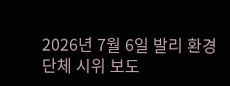2026년 7월 6일 발리 환경단체 시위 보도